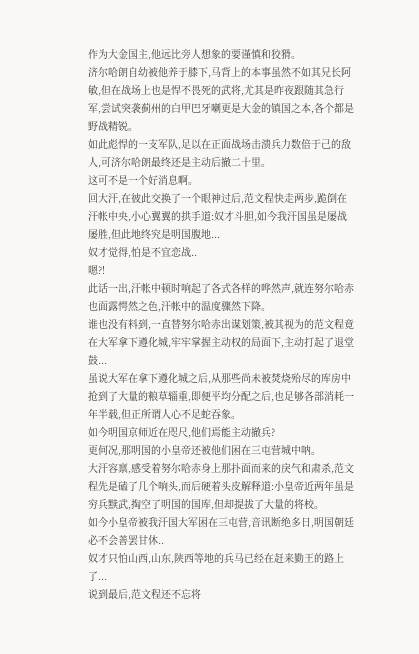作为大金国主,他远比旁人想象的要谨慎和狡猾。
济尔哈朗自幼被他养于膝下,马背上的本事虽然不如其兄长阿敏,但在战场上也是悍不畏死的武将,尤其是昨夜跟随其急行军,尝试突袭蓟州的白甲巴牙喇更是大金的镇国之本,各个都是野战精锐。
如此彪悍的一支军队,足以在正面战场击溃兵力数倍于己的敌人,可济尔哈朗最终还是主动后撤二十里。
这可不是一个好消息啊。
回大汗,在彼此交换了一个眼神过后,范文程快走两步,跪倒在汗帐中央,小心翼翼的拱手道:奴才斗胆,如今我汗国虽是屡战屡胜,但此地终究是明国腹地...
奴才觉得,怕是不宜恋战..
嗯?!
此话一出,汗帐中顿时响起了各式各样的哗然声,就连努尔哈赤也面露愕然之色,汗帐中的温度骤然下降。
谁也没有料到,一直替努尔哈赤出谋划策,被其视为的范文程竟在大军拿下遵化城,牢牢掌握主动权的局面下,主动打起了退堂鼓...
虽说大军在拿下遵化城之后,从那些尚未被焚烧殆尽的库房中抢到了大量的粮草辎重,即便平均分配之后,也足够各部消耗一年半载,但正所谓人心不足蛇吞象。
如今明国京师近在咫尺,他们焉能主动撤兵?
更何况,那明国的小皇帝还被他们困在三屯营城中呐。
大汗容禀,感受着努尔哈赤身上那扑面而来的戾气和肃杀,范文程先是磕了几个响头,而后硬着头皮解释道:小皇帝近两年虽是穷兵黩武,掏空了明国的国库,但却提拔了大量的将校。
如今小皇帝被我汗国大军困在三屯营,音讯断绝多日,明国朝廷必不会善罢甘休..
奴才只怕山西,山东,陕西等地的兵马已经在赶来勤王的路上了...
说到最后,范文程还不忘将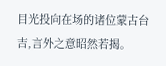目光投向在场的诸位蒙古台吉,言外之意昭然若揭。